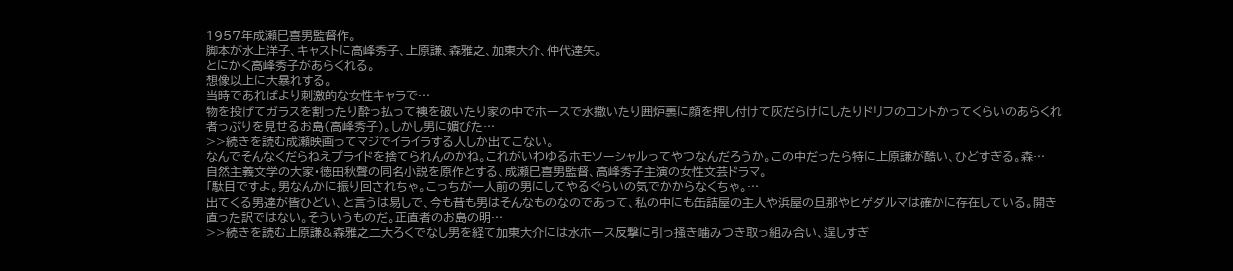1957年成瀬巳喜男監督作。
脚本が水上洋子、キャストに高峰秀子、上原謙、森雅之、加東大介、仲代達矢。
とにかく高峰秀子があらくれる。
想像以上に大暴れする。
当時であればより刺激的な女性キャラで…
物を投げてガラスを割ったり酔っ払って襖を破いたり家の中でホースで水撒いたり囲炉裏に顔を押し付けて灰だらけにしたりドリフのコントかってくらいのあらくれ者っぷりを見せるお島(高峰秀子)。しかし男に媚びた…
>>続きを読む成瀬映画ってマジでイライラする人しか出てこない。
なんでそんなくだらねえプライドを捨てられんのかね。これがいわゆるホモソーシャルってやつなんだろうか。この中だったら特に上原謙が酷い、ひどすぎる。森…
自然主義文学の大家・徳田秋聲の同名小説を原作とする、成瀬巳喜男監督、高峰秀子主演の女性文芸ドラマ。
「駄目ですよ。男なんかに振り回されちゃ。こっちが一人前の男にしてやるぐらいの気でかからなくちゃ。…
出てくる男達が皆ひどい、と言うは易しで、今も昔も男はそんなものなのであって、私の中にも缶詰屋の主人や浜屋の旦那やヒゲダルマは確かに存在している。開き直った訳ではない。そういうものだ。正直者のお島の明…
>>続きを読む上原謙&森雅之二大ろくでなし男を経て加東大介には水ホース反撃に引っ掻き噛みつき取っ組み合い、逞しすぎ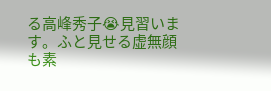る高峰秀子😭見習います。ふと見せる虚無顔も素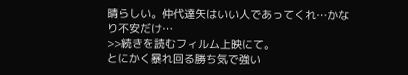晴らしい。仲代達矢はいい人であってくれ…かなり不安だけ…
>>続きを読むフィルム上映にて。
とにかく暴れ回る勝ち気で強い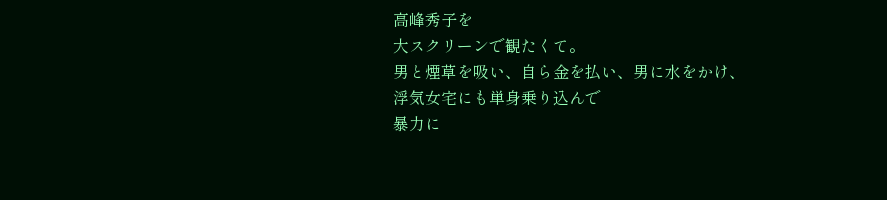高峰秀子を
大スクリーンで観たくて。
男と煙草を吸い、自ら金を払い、男に水をかけ、
浮気女宅にも単身乗り込んで
暴力に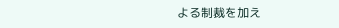よる制裁を加え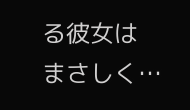る彼女は
まさしく…